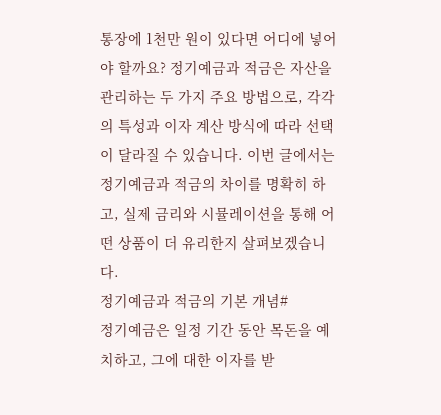통장에 1천만 원이 있다면 어디에 넣어야 할까요? 정기예금과 적금은 자산을 관리하는 두 가지 주요 방법으로, 각각의 특성과 이자 계산 방식에 따라 선택이 달라질 수 있습니다. 이번 글에서는 정기예금과 적금의 차이를 명확히 하고, 실제 금리와 시뮬레이션을 통해 어떤 상품이 더 유리한지 살펴보겠습니다.
정기예금과 적금의 기본 개념#
정기예금은 일정 기간 동안 목돈을 예치하고, 그에 대한 이자를 받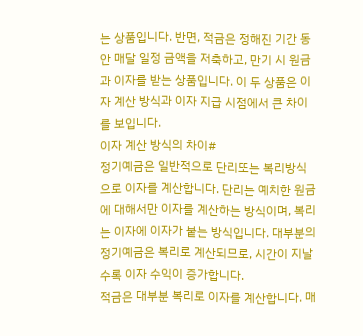는 상품입니다. 반면, 적금은 정해진 기간 동안 매달 일정 금액을 저축하고, 만기 시 원금과 이자를 받는 상품입니다. 이 두 상품은 이자 계산 방식과 이자 지급 시점에서 큰 차이를 보입니다.
이자 계산 방식의 차이#
정기예금은 일반적으로 단리또는 복리방식으로 이자를 계산합니다. 단리는 예치한 원금에 대해서만 이자를 계산하는 방식이며, 복리는 이자에 이자가 붙는 방식입니다. 대부분의 정기예금은 복리로 계산되므로, 시간이 지날수록 이자 수익이 증가합니다.
적금은 대부분 복리로 이자를 계산합니다. 매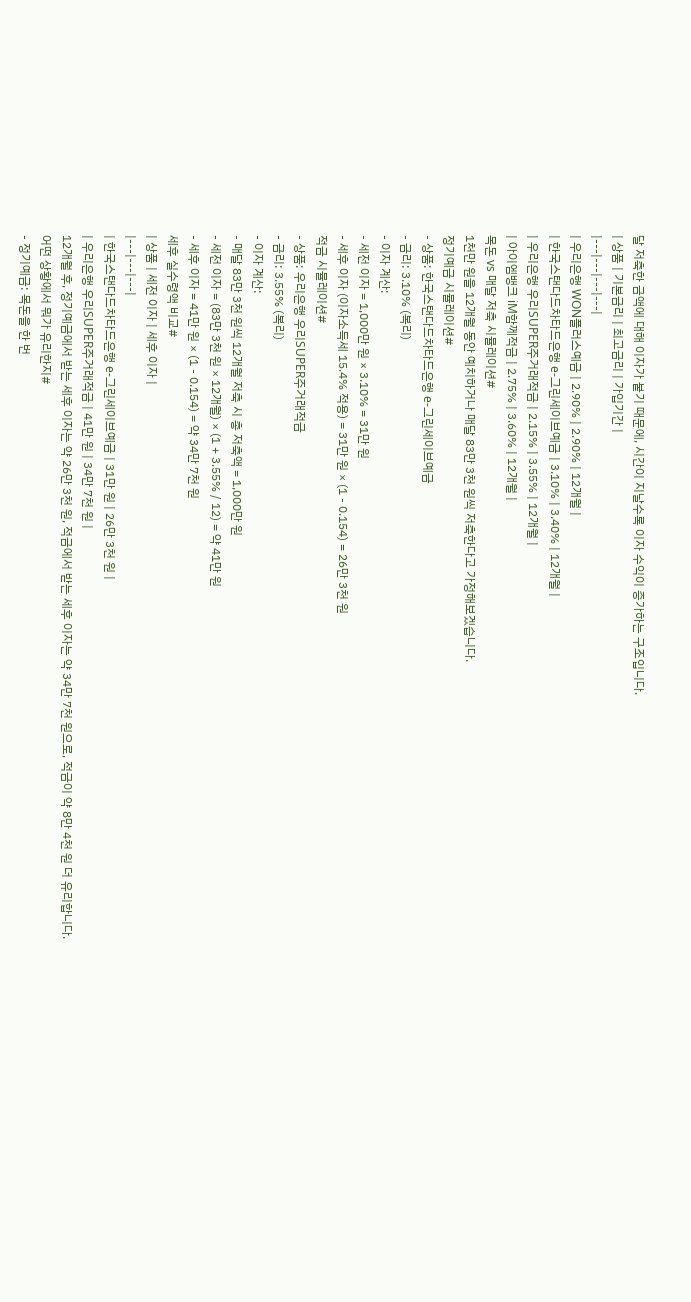달 저축한 금액에 대해 이자가 붙기 때문에, 시간이 지날수록 이자 수익이 증가하는 구조입니다.
| 상품 | 기본금리 | 최고금리 | 가입기간 |
|---|---|---|---|
| 우리은행 WON플러스예금 | 2.90% | 2.90% | 12개월 |
| 한국스탠다드차타드은행 e-그린세이브예금 | 3.10% | 3.40% | 12개월 |
| 우리은행 우리SUPER주거래적금 | 2.15% | 3.55% | 12개월 |
| 아이엠뱅크 iM함께적금 | 2.75% | 3.60% | 12개월 |
목돈 vs 매달 저축 시뮬레이션#
1천만 원을 12개월 동안 예치하거나 매달 83만 3천 원씩 저축한다고 가정해보겠습니다.
정기예금 시뮬레이션#
- 상품: 한국스탠다드차타드은행 e-그린세이브예금
- 금리: 3.10% (복리)
- 이자 계산:
- 세전 이자 = 1,000만 원 × 3.10% = 31만 원
- 세후 이자 (이자소득세 15.4% 적용) = 31만 원 × (1 - 0.154) = 26만 3천 원
적금 시뮬레이션#
- 상품: 우리은행 우리SUPER주거래적금
- 금리: 3.55% (복리)
- 이자 계산:
- 매달 83만 3천 원씩 12개월 저축 시 총 저축액 = 1,000만 원
- 세전 이자 = (83만 3천 원 × 12개월) × (1 + 3.55% / 12) = 약 41만 원
- 세후 이자 = 41만 원 × (1 - 0.154) = 약 34만 7천 원
세후 실수령액 비교#
| 상품 | 세전 이자 | 세후 이자 |
|---|---|---|
| 한국스탠다드차타드은행 e-그린세이브예금 | 31만 원 | 26만 3천 원 |
| 우리은행 우리SUPER주거래적금 | 41만 원 | 34만 7천 원 |
12개월 후, 정기예금에서 받는 세후 이자는 약 26만 3천 원, 적금에서 받는 세후 이자는 약 34만 7천 원으로, 적금이 약 8만 4천 원 더 유리합니다.
어떤 상황에서 뭐가 유리한지#
- 정기예금: 목돈을 한 번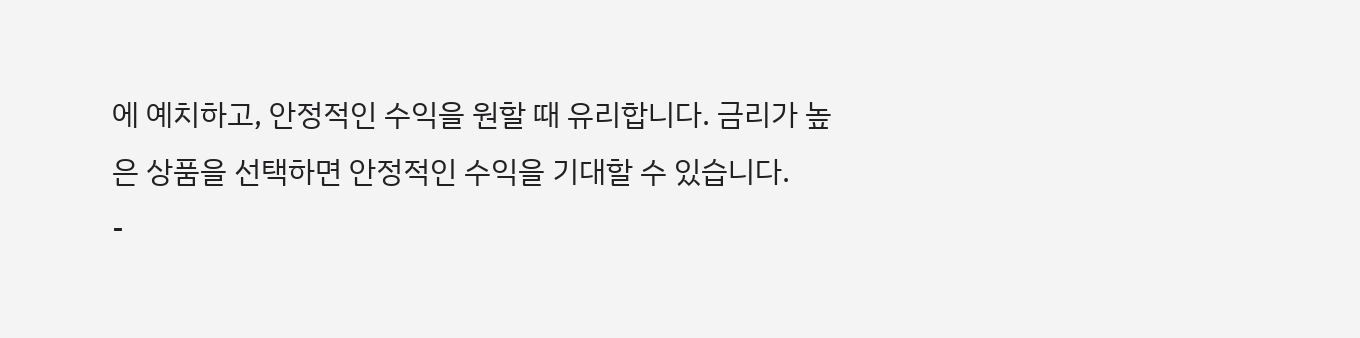에 예치하고, 안정적인 수익을 원할 때 유리합니다. 금리가 높은 상품을 선택하면 안정적인 수익을 기대할 수 있습니다.
-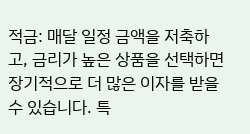적금: 매달 일정 금액을 저축하고, 금리가 높은 상품을 선택하면 장기적으로 더 많은 이자를 받을 수 있습니다. 특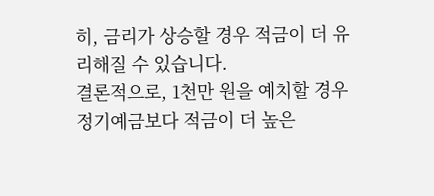히, 금리가 상승할 경우 적금이 더 유리해질 수 있습니다.
결론적으로, 1천만 원을 예치할 경우 정기예금보다 적금이 더 높은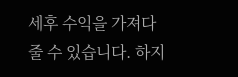세후 수익을 가져다 줄 수 있습니다. 하지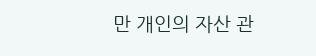만 개인의 자산 관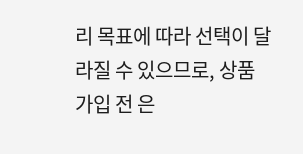리 목표에 따라 선택이 달라질 수 있으므로, 상품 가입 전 은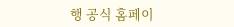행 공식 홈페이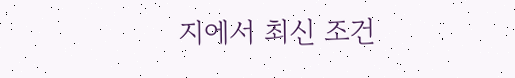지에서 최신 조건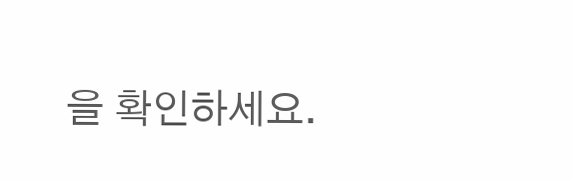을 확인하세요.